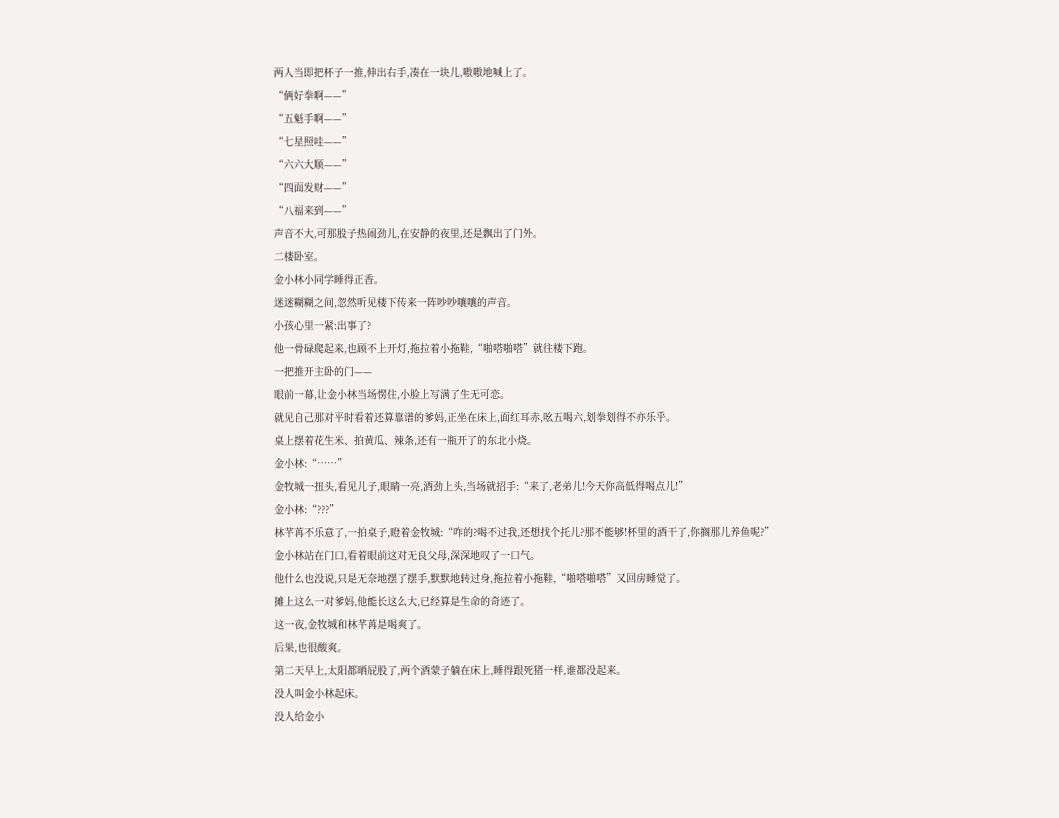两人当即把杯子一推,伸出右手,凑在一块儿,嗷嗷地喊上了。
“俩好拳啊——”
“五魁手啊——”
“七星照哇——”
“六六大顺——”
“四面发财——”
“八福来到——”
声音不大,可那股子热闹劲儿,在安静的夜里,还是飘出了门外。
二楼卧室。
金小林小同学睡得正香。
迷迷糊糊之间,忽然听见楼下传来一阵吵吵嚷嚷的声音。
小孩心里一紧:出事了?
他一骨碌爬起来,也顾不上开灯,拖拉着小拖鞋,“啪嗒啪嗒”就往楼下跑。
一把推开主卧的门——
眼前一幕,让金小林当场愣住,小脸上写满了生无可恋。
就见自己那对平时看着还算靠谱的爹妈,正坐在床上,面红耳赤,吆五喝六,划拳划得不亦乐乎。
桌上摆着花生米、拍黄瓜、辣条,还有一瓶开了的东北小烧。
金小林:“……”
金牧城一扭头,看见儿子,眼睛一亮,酒劲上头,当场就招手:“来了,老弟儿!今天你高低得喝点儿!”
金小林:“???”
林芊苒不乐意了,一拍桌子,瞪着金牧城:“咋的?喝不过我,还想找个托儿?那不能够!杯里的酒干了,你搁那儿养鱼呢?”
金小林站在门口,看着眼前这对无良父母,深深地叹了一口气。
他什么也没说,只是无奈地摆了摆手,默默地转过身,拖拉着小拖鞋,“啪嗒啪嗒”又回房睡觉了。
摊上这么一对爹妈,他能长这么大,已经算是生命的奇迹了。
这一夜,金牧城和林芊苒是喝爽了。
后果,也很酸爽。
第二天早上,太阳都晒屁股了,两个酒蒙子躺在床上,睡得跟死猪一样,谁都没起来。
没人叫金小林起床。
没人给金小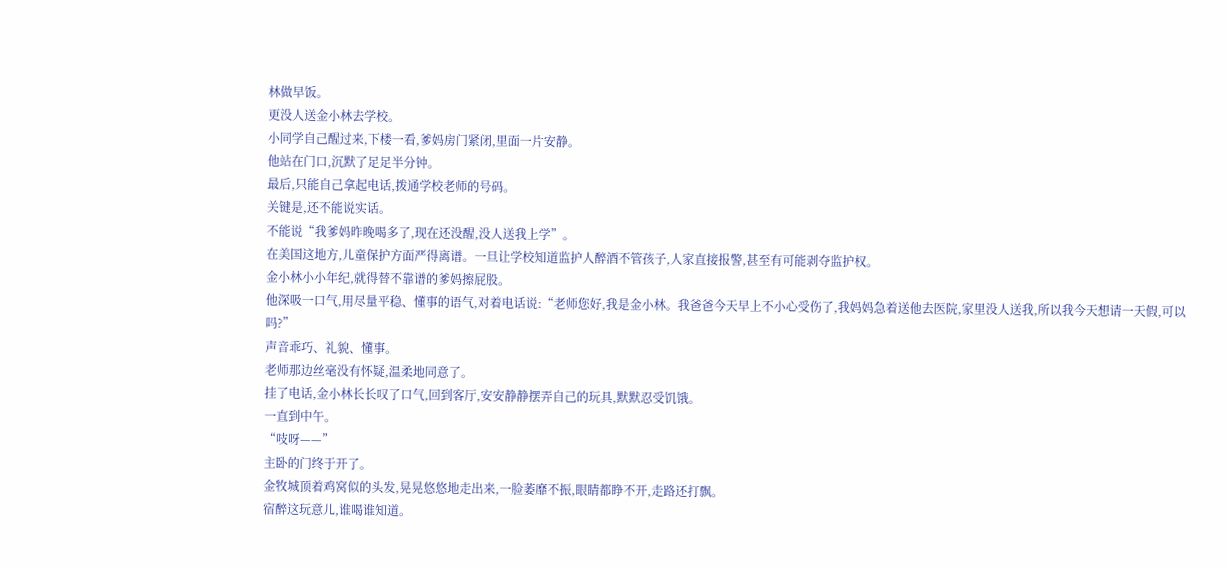林做早饭。
更没人送金小林去学校。
小同学自己醒过来,下楼一看,爹妈房门紧闭,里面一片安静。
他站在门口,沉默了足足半分钟。
最后,只能自己拿起电话,拨通学校老师的号码。
关键是,还不能说实话。
不能说“我爹妈昨晚喝多了,现在还没醒,没人送我上学”。
在美国这地方,儿童保护方面严得离谱。一旦让学校知道监护人醉酒不管孩子,人家直接报警,甚至有可能剥夺监护权。
金小林小小年纪,就得替不靠谱的爹妈擦屁股。
他深吸一口气,用尽量平稳、懂事的语气,对着电话说:“老师您好,我是金小林。我爸爸今天早上不小心受伤了,我妈妈急着送他去医院,家里没人送我,所以我今天想请一天假,可以吗?”
声音乖巧、礼貌、懂事。
老师那边丝毫没有怀疑,温柔地同意了。
挂了电话,金小林长长叹了口气,回到客厅,安安静静摆弄自己的玩具,默默忍受饥饿。
一直到中午。
“吱呀——”
主卧的门终于开了。
金牧城顶着鸡窝似的头发,晃晃悠悠地走出来,一脸萎靡不振,眼睛都睁不开,走路还打飘。
宿醉这玩意儿,谁喝谁知道。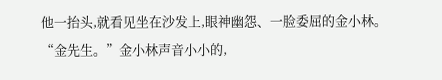他一抬头,就看见坐在沙发上,眼神幽怨、一脸委屈的金小林。
“金先生。”金小林声音小小的,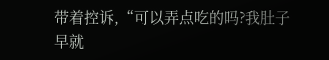带着控诉,“可以弄点吃的吗?我肚子早就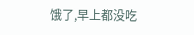饿了,早上都没吃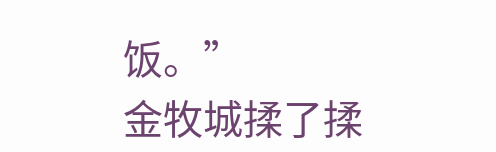饭。”
金牧城揉了揉